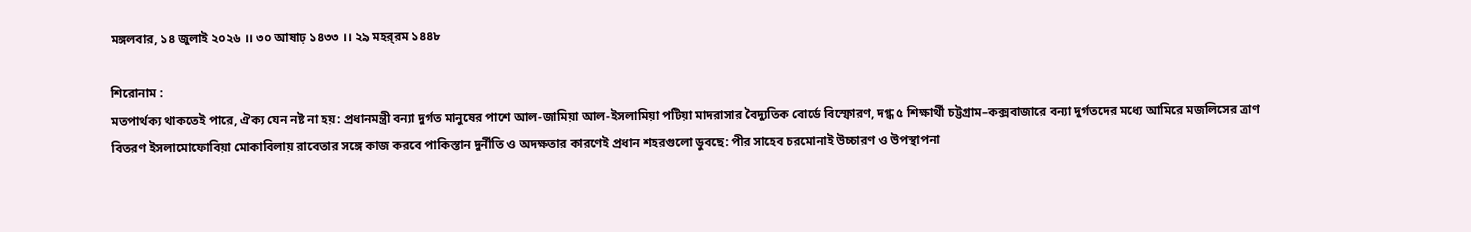মঙ্গলবার, ১৪ জুলাই ২০২৬ ।। ৩০ আষাঢ় ১৪৩৩ ।। ২৯ মহর্‌রম ১৪৪৮

শিরোনাম :
মতপার্থক্য থাকতেই পারে, ঐক্য যেন নষ্ট না হয়: প্রধানমন্ত্রী বন্যা দুর্গত মানুষের পাশে আল-জামিয়া আল-ইসলামিয়া পটিয়া মাদরাসার বৈদ্যুতিক বোর্ডে বিস্ফোরণ, দগ্ধ ৫ শিক্ষার্থী চট্টগ্রাম–কক্সবাজারে বন্যা দুর্গতদের মধ্যে আমিরে মজলিসের ত্রাণ বিতরণ ইসলামোফোবিয়া মোকাবিলায় রাবেতার সঙ্গে কাজ করবে পাকিস্তান দুর্নীতি ও অদক্ষতার কারণেই প্রধান শহরগুলো ডুবছে: পীর সাহেব চরমোনাই উচ্চারণ ও উপস্থাপনা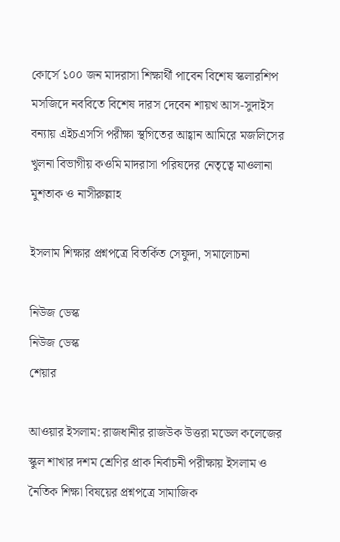কোর্সে ১০০ জন মাদরাসা শিক্ষার্থী পাবেন বিশেষ স্কলারশিপ মসজিদে নববিতে বিশেষ দারস দেবেন শায়খ আস-সুদাইস বন্যায় এইচএসসি পরীক্ষা স্থগিতের আহ্বান আমিরে মজলিসের খুলনা বিভাগীয় কওমি মাদরাসা পরিষদের নেতৃত্বে মাওলানা মুশতাক ও নাসীরুল্লাহ

ইসলাম শিক্ষার প্রশ্নপত্রে বিতর্কিত সেফুদা, সমালোচনা

নিউজ ডেস্ক
নিউজ ডেস্ক
শেয়ার

আওয়ার ইসলাম: রাজধানীর রাজউক উত্তরা মডেল কলেজের স্কুল শাখার দশম শ্রেণির প্রাক নির্বাচনী পরীক্ষায় ইসলাম ও নৈতিক শিক্ষা বিষয়ের প্রশ্নপত্রে সামাজিক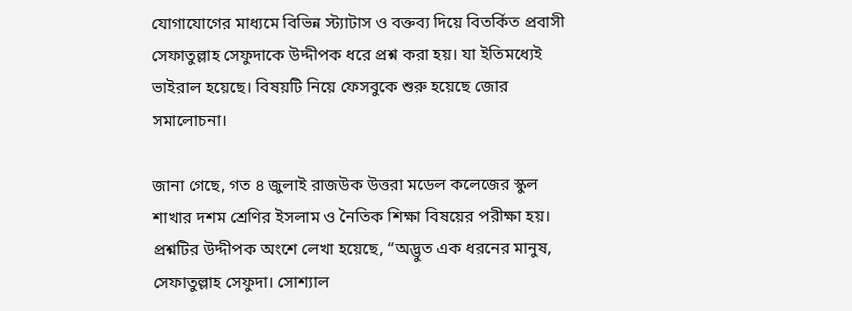যোগাযোগের মাধ্যমে বিভিন্ন স্ট্যাটাস ও বক্তব্য দিয়ে বিতর্কিত প্রবাসী সেফাতুল্লাহ সেফুদাকে উদ্দীপক ধরে প্রশ্ন করা হয়। যা ইতিমধ্যেই ভাইরাল হয়েছে। বিষয়টি নিয়ে ফেসবুকে শুরু হয়েছে জোর সমালোচনা।

জানা গেছে, গত ৪ জুলাই রাজউক উত্তরা মডেল কলেজের স্কুল শাখার দশম শ্রেণির ইসলাম ও নৈতিক শিক্ষা বিষয়ের পরীক্ষা হয়। প্রশ্নটির উদ্দীপক অংশে লেখা হয়েছে, ‘‘অদ্ভুত এক ধরনের মানুষ, সেফাতুল্লাহ সেফুদা। সোশ্যাল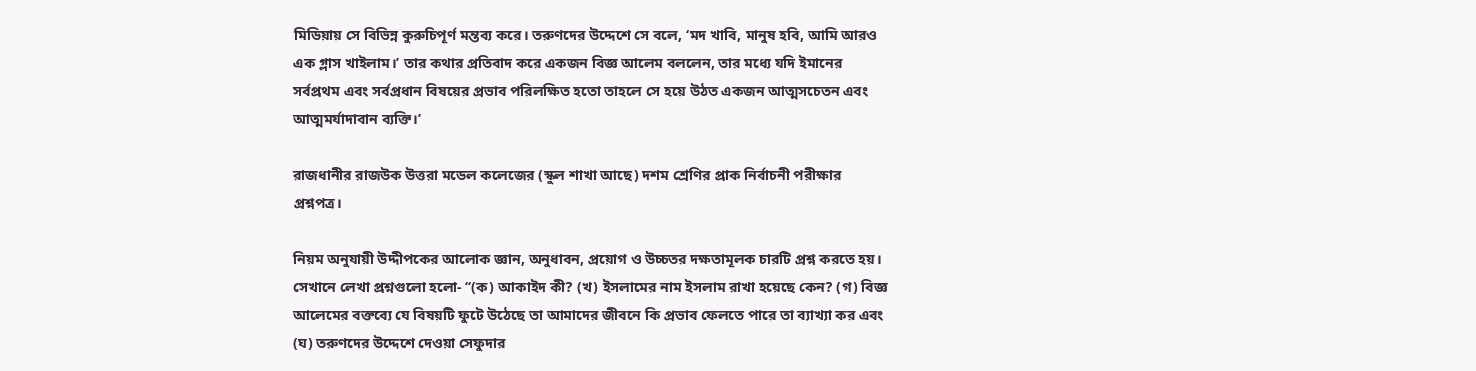মিডিয়ায় সে বিভিন্ন কুরুচিপূর্ণ মন্তব্য করে। তরুণদের উদ্দেশে সে বলে, ‘মদ খাবি, মানুষ হবি, আমি আরও এক গ্লাস খাইলাম।’ তার কথার প্রতিবাদ করে একজন বিজ্ঞ আলেম বললেন, তার মধ্যে যদি ইমানের সর্বপ্রথম এবং সর্বপ্রধান বিষয়ের প্রভাব পরিলক্ষিত হতো তাহলে সে হয়ে উঠত একজন আত্মসচেতন এবং আত্মমর্যাদাবান ব্যক্তি।’

রাজধানীর রাজউক উত্তরা মডেল কলেজের (স্কুল শাখা আছে) দশম শ্রেণির প্রাক নির্বাচনী পরীক্ষার প্রশ্নপত্র।

নিয়ম অনুযায়ী উদ্দীপকের আলোক জ্ঞান, অনুধাবন, প্রয়োগ ও উচ্চতর দক্ষতামূলক চারটি প্রশ্ন করতে হয়। সেখানে লেখা প্রশ্নগুলো হলো- ‘‘(ক) আকাইদ কী? (খ) ইসলামের নাম ইসলাম রাখা হয়েছে কেন? (গ) বিজ্ঞ আলেমের বক্তব্যে যে বিষয়টি ফুটে উঠেছে তা আমাদের জীবনে কি প্রভাব ফেলতে পারে তা ব্যাখ্যা কর এবং (ঘ) তরুণদের উদ্দেশে দেওয়া সেফুদার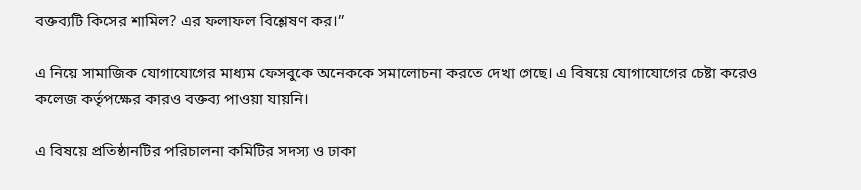বক্তব্যটি কিসের শামিল? এর ফলাফল বিশ্লেষণ কর।’’

এ নিয়ে সামাজিক যোগাযোগের মাধ্যম ফেসবুকে অনেককে সমালোচনা করতে দেখা গেছে। এ বিষয়ে যোগাযোগের চেষ্টা করেও কলেজ কর্তৃপক্ষের কারও বক্তব্য পাওয়া যায়নি।

এ বিষয়ে প্রতিষ্ঠানটির পরিচালনা কমিটির সদস্য ও ঢাকা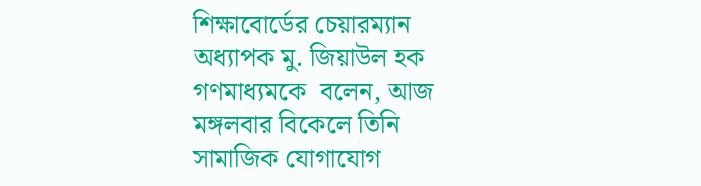শিক্ষাবোর্ডের চেয়ারম্যান অধ্যাপক মু. জিয়াউল হক গণমাধ্যমকে  বলেন, আজ মঙ্গলবার বিকেলে তিনি সামাজিক যোগাযোগ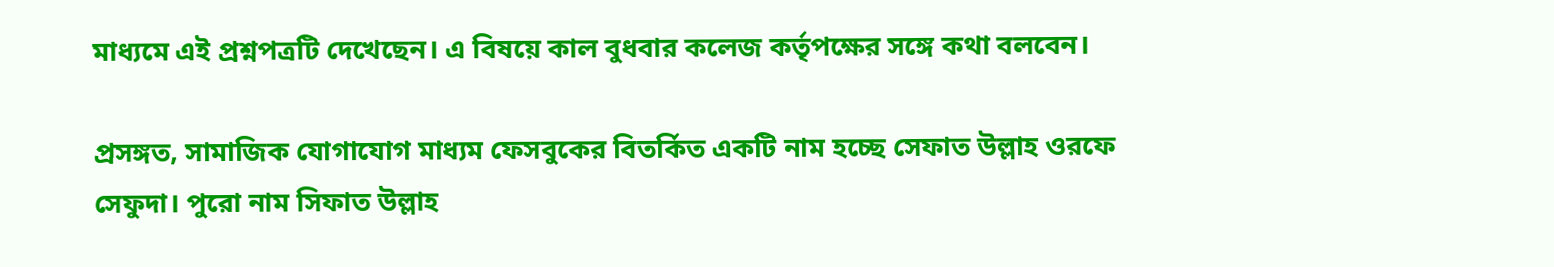মাধ্যমে এই প্রশ্নপত্রটি দেখেছেন। এ বিষয়ে কাল বুধবার কলেজ কর্তৃপক্ষের সঙ্গে কথা বলবেন।

প্রসঙ্গত, সামাজিক যোগাযোগ মাধ্যম ফেসবুকের বিতর্কিত একটি নাম হচ্ছে সেফাত উল্লাহ ওরফে সেফুদা। পুরো নাম সিফাত উল্লাহ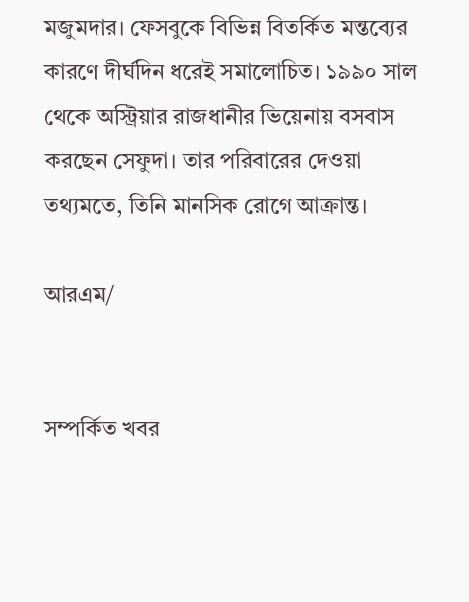মজুমদার। ফেসবুকে বিভিন্ন বিতর্কিত মন্তব্যের কারণে দীর্ঘদিন ধরেই সমালোচিত। ১৯৯০ সাল থেকে অস্ট্রিয়ার রাজধানীর ভিয়েনায় বসবাস করছেন সেফুদা। তার পরিবারের দেওয়া তথ্যমতে, তিনি মানসিক রোগে আক্রান্ত।

আরএম/


সম্পর্কিত খবর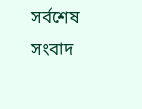সর্বশেষ সংবাদ